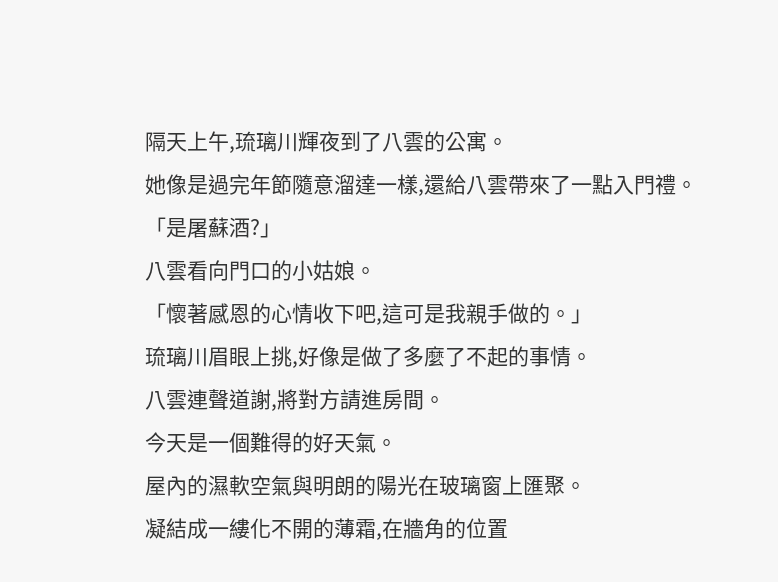隔天上午,琉璃川輝夜到了八雲的公寓。
她像是過完年節隨意溜達一樣,還給八雲帶來了一點入門禮。
「是屠蘇酒?」
八雲看向門口的小姑娘。
「懷著感恩的心情收下吧,這可是我親手做的。」
琉璃川眉眼上挑,好像是做了多麼了不起的事情。
八雲連聲道謝,將對方請進房間。
今天是一個難得的好天氣。
屋內的濕軟空氣與明朗的陽光在玻璃窗上匯聚。
凝結成一縷化不開的薄霜,在牆角的位置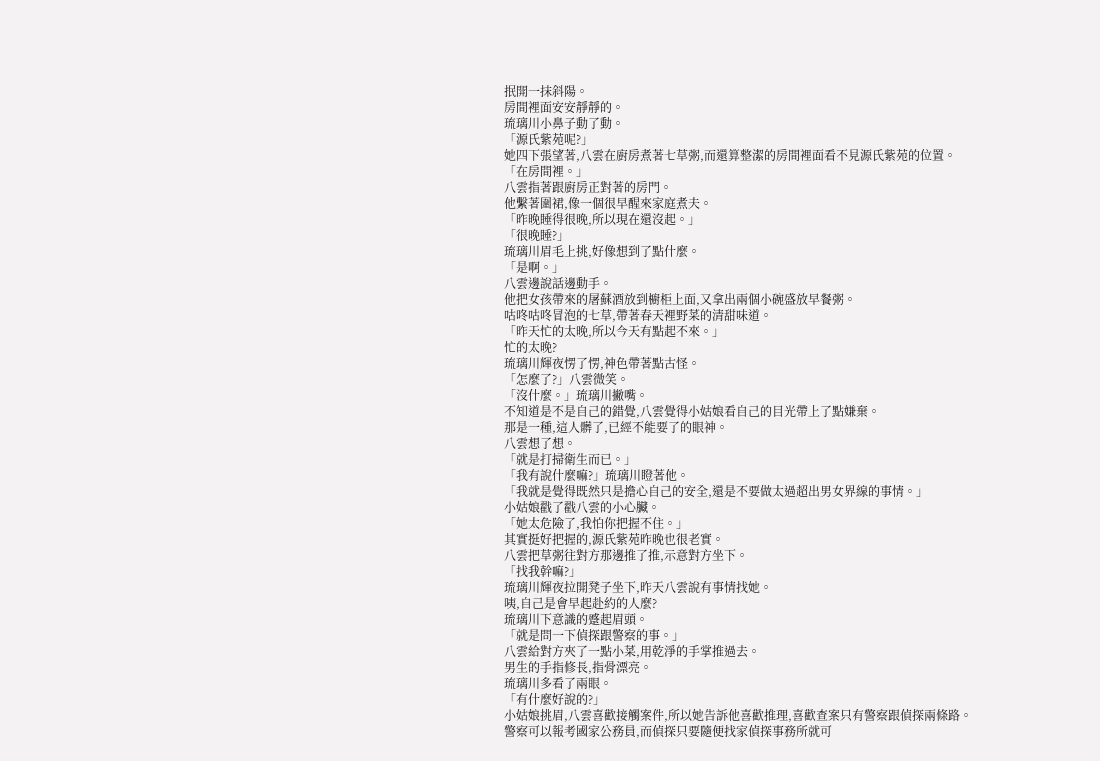抿開一抹斜陽。
房間裡面安安靜靜的。
琉璃川小鼻子動了動。
「源氏紫苑呢?」
她四下張望著,八雲在廚房煮著七草粥,而還算整潔的房間裡面看不見源氏紫苑的位置。
「在房間裡。」
八雲指著跟廚房正對著的房門。
他繫著圍裙,像一個很早醒來家庭煮夫。
「昨晚睡得很晚,所以現在還沒起。」
「很晚睡?」
琉璃川眉毛上挑,好像想到了點什麼。
「是啊。」
八雲邊說話邊動手。
他把女孩帶來的屠蘇酒放到櫥柜上面,又拿出兩個小碗盛放早餐粥。
咕咚咕咚冒泡的七草,帶著春天裡野菜的清甜味道。
「昨天忙的太晚,所以今天有點起不來。」
忙的太晚?
琉璃川輝夜愣了愣,神色帶著點古怪。
「怎麼了?」八雲微笑。
「沒什麼。」琉璃川撇嘴。
不知道是不是自己的錯覺,八雲覺得小姑娘看自己的目光帶上了點嫌棄。
那是一種,這人髒了,已經不能要了的眼神。
八雲想了想。
「就是打掃衛生而已。」
「我有說什麼嘛?」琉璃川瞪著他。
「我就是覺得既然只是擔心自己的安全,還是不要做太過超出男女界線的事情。」
小姑娘戳了戳八雲的小心臟。
「她太危險了,我怕你把握不住。」
其實挺好把握的,源氏紫苑昨晚也很老實。
八雲把草粥往對方那邊推了推,示意對方坐下。
「找我幹嘛?」
琉璃川輝夜拉開凳子坐下,昨天八雲說有事情找她。
咦,自己是會早起赴約的人麼?
琉璃川下意識的蹙起眉頭。
「就是問一下偵探跟警察的事。」
八雲給對方夾了一點小菜,用乾淨的手掌推過去。
男生的手指修長,指骨漂亮。
琉璃川多看了兩眼。
「有什麼好說的?」
小姑娘挑眉,八雲喜歡接觸案件,所以她告訴他喜歡推理,喜歡查案只有警察跟偵探兩條路。
警察可以報考國家公務員,而偵探只要隨便找家偵探事務所就可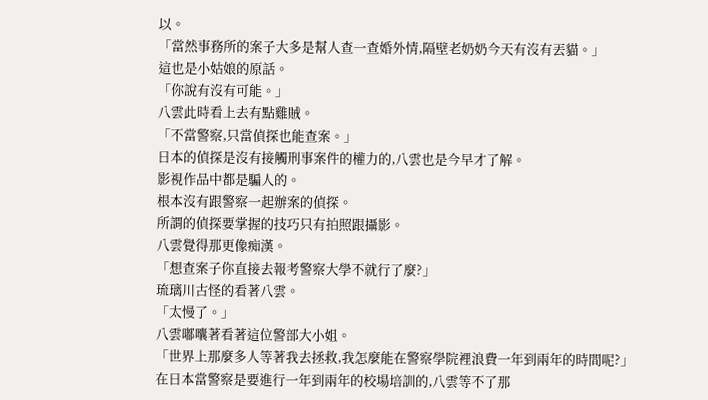以。
「當然事務所的案子大多是幫人查一查婚外情,隔壁老奶奶今天有沒有丟貓。」
這也是小姑娘的原話。
「你說有沒有可能。」
八雲此時看上去有點雞賊。
「不當警察,只當偵探也能查案。」
日本的偵探是沒有接觸刑事案件的權力的,八雲也是今早才了解。
影視作品中都是騙人的。
根本沒有跟警察一起辦案的偵探。
所謂的偵探要掌握的技巧只有拍照跟攝影。
八雲覺得那更像痴漢。
「想查案子你直接去報考警察大學不就行了麼?」
琉璃川古怪的看著八雲。
「太慢了。」
八雲嘟囔著看著這位警部大小姐。
「世界上那麼多人等著我去拯救,我怎麼能在警察學院裡浪費一年到兩年的時間呢?」
在日本當警察是要進行一年到兩年的校場培訓的,八雲等不了那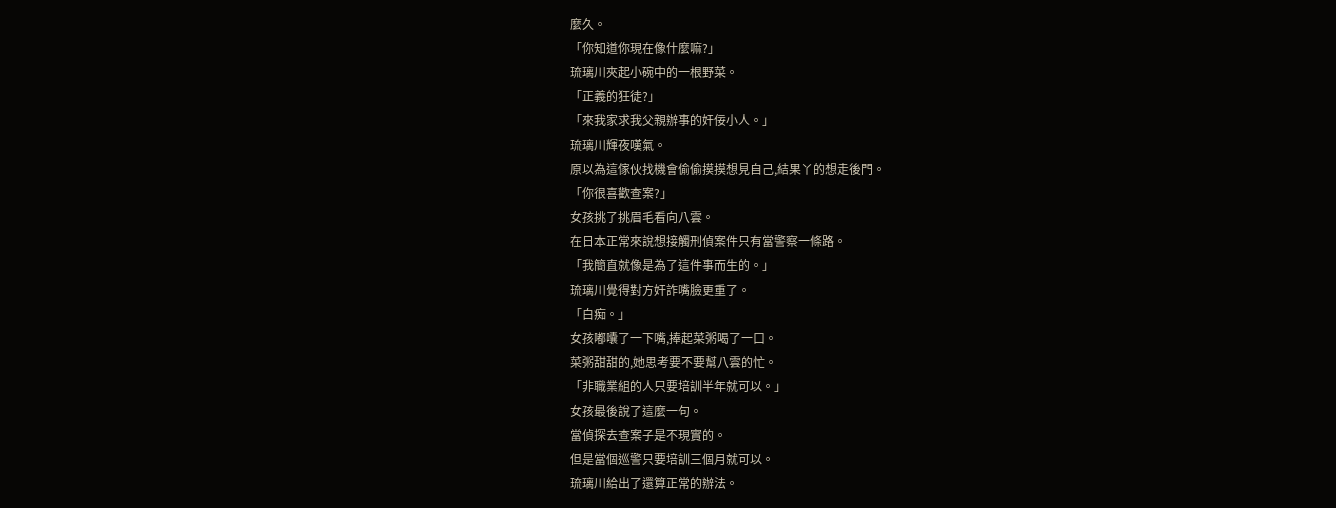麼久。
「你知道你現在像什麼嘛?」
琉璃川夾起小碗中的一根野菜。
「正義的狂徒?」
「來我家求我父親辦事的奸佞小人。」
琉璃川輝夜嘆氣。
原以為這傢伙找機會偷偷摸摸想見自己,結果丫的想走後門。
「你很喜歡查案?」
女孩挑了挑眉毛看向八雲。
在日本正常來說想接觸刑偵案件只有當警察一條路。
「我簡直就像是為了這件事而生的。」
琉璃川覺得對方奸詐嘴臉更重了。
「白痴。」
女孩嘟囔了一下嘴,捧起菜粥喝了一口。
菜粥甜甜的,她思考要不要幫八雲的忙。
「非職業組的人只要培訓半年就可以。」
女孩最後說了這麼一句。
當偵探去查案子是不現實的。
但是當個巡警只要培訓三個月就可以。
琉璃川給出了還算正常的辦法。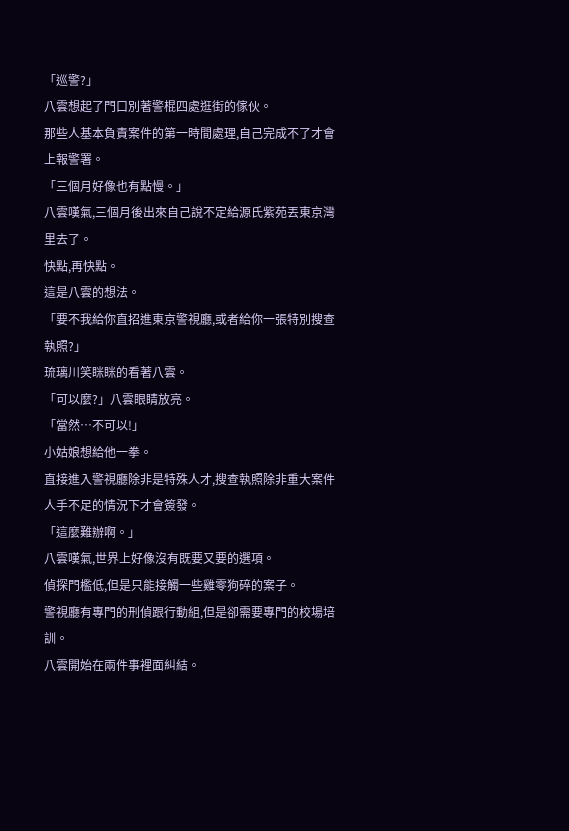「巡警?」
八雲想起了門口別著警棍四處逛街的傢伙。
那些人基本負責案件的第一時間處理,自己完成不了才會上報警署。
「三個月好像也有點慢。」
八雲嘆氣,三個月後出來自己說不定給源氏紫苑丟東京灣里去了。
快點,再快點。
這是八雲的想法。
「要不我給你直招進東京警視廳,或者給你一張特別搜查執照?」
琉璃川笑眯眯的看著八雲。
「可以麼?」八雲眼睛放亮。
「當然…不可以!」
小姑娘想給他一拳。
直接進入警視廳除非是特殊人才,搜查執照除非重大案件人手不足的情況下才會簽發。
「這麼難辦啊。」
八雲嘆氣,世界上好像沒有既要又要的選項。
偵探門檻低,但是只能接觸一些雞零狗碎的案子。
警視廳有專門的刑偵跟行動組,但是卻需要專門的校場培訓。
八雲開始在兩件事裡面糾結。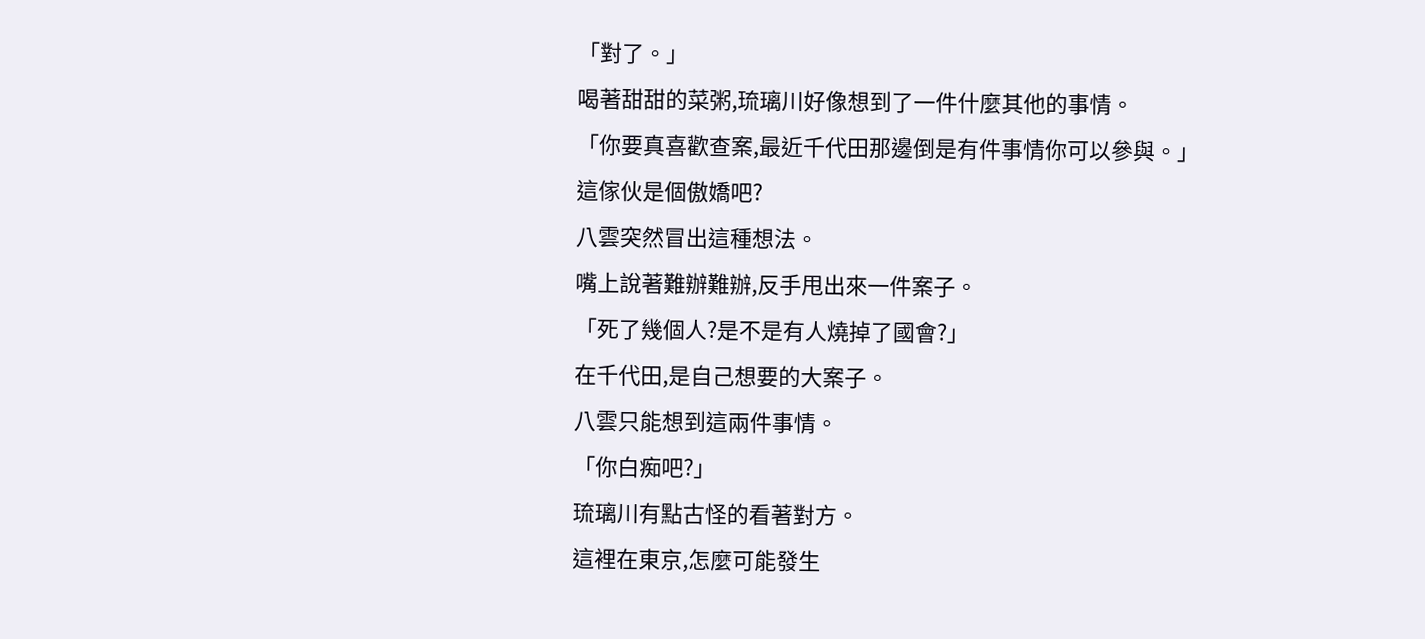「對了。」
喝著甜甜的菜粥,琉璃川好像想到了一件什麼其他的事情。
「你要真喜歡查案,最近千代田那邊倒是有件事情你可以參與。」
這傢伙是個傲嬌吧?
八雲突然冒出這種想法。
嘴上說著難辦難辦,反手甩出來一件案子。
「死了幾個人?是不是有人燒掉了國會?」
在千代田,是自己想要的大案子。
八雲只能想到這兩件事情。
「你白痴吧?」
琉璃川有點古怪的看著對方。
這裡在東京,怎麼可能發生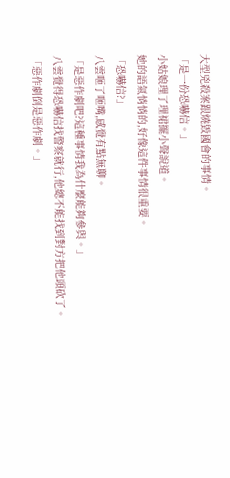大型兇殺案跟燒毀國會的事情。
「是一份恐嚇信。」
小姑娘理了理裙擺小聲說道。
她的語氣悄悄的,好像這件事情很重要。
「恐嚇信?」
八雲咂了咂嘴,感覺有點無聊。
「是惡作劇吧?這種事情我為什麼能夠參與。」
八雲覺得恐嚇信找警察就行,他總不能找到對方把他頭砍了。
「惡作劇倒是惡作劇。」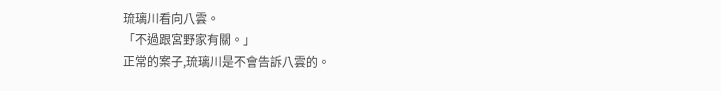琉璃川看向八雲。
「不過跟宮野家有關。」
正常的案子,琉璃川是不會告訴八雲的。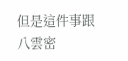但是這件事跟八雲密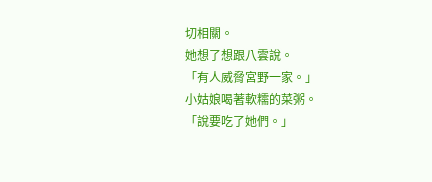切相關。
她想了想跟八雲說。
「有人威脅宮野一家。」
小姑娘喝著軟糯的菜粥。
「說要吃了她們。」